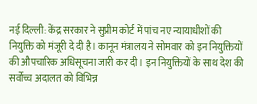नई दिल्ली: केंद्र सरकार ने सुप्रीम कोर्ट में पांच नए न्यायाधीशों की नियुक्ति को मंजूरी दे दी है। कानून मंत्रालय ने सोमवार को इन नियुक्तियों की औपचारिक अधिसूचना जारी कर दी। इन नियुक्तियों के साथ देश की सर्वोच्च अदालत को विभिन्न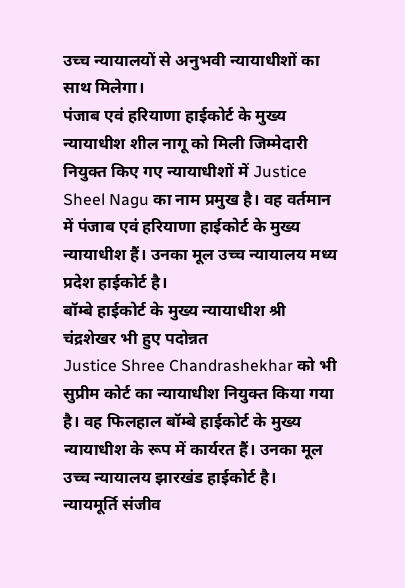उच्च न्यायालयों से अनुभवी न्यायाधीशों का साथ मिलेगा।
पंजाब एवं हरियाणा हाईकोर्ट के मुख्य न्यायाधीश शील नागू को मिली जिम्मेदारी
नियुक्त किए गए न्यायाधीशों में Justice Sheel Nagu का नाम प्रमुख है। वह वर्तमान में पंजाब एवं हरियाणा हाईकोर्ट के मुख्य न्यायाधीश हैं। उनका मूल उच्च न्यायालय मध्य प्रदेश हाईकोर्ट है।
बॉम्बे हाईकोर्ट के मुख्य न्यायाधीश श्री चंद्रशेखर भी हुए पदोन्नत
Justice Shree Chandrashekhar को भी सुप्रीम कोर्ट का न्यायाधीश नियुक्त किया गया है। वह फिलहाल बॉम्बे हाईकोर्ट के मुख्य न्यायाधीश के रूप में कार्यरत हैं। उनका मूल उच्च न्यायालय झारखंड हाईकोर्ट है।
न्यायमूर्ति संजीव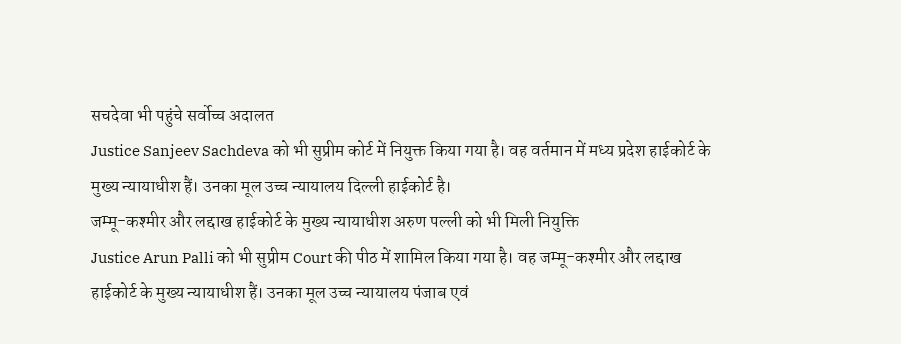सचदेवा भी पहुंचे सर्वोच्च अदालत
Justice Sanjeev Sachdeva को भी सुप्रीम कोर्ट में नियुक्त किया गया है। वह वर्तमान में मध्य प्रदेश हाईकोर्ट के मुख्य न्यायाधीश हैं। उनका मूल उच्च न्यायालय दिल्ली हाईकोर्ट है।
जम्मू-कश्मीर और लद्दाख हाईकोर्ट के मुख्य न्यायाधीश अरुण पल्ली को भी मिली नियुक्ति
Justice Arun Palli को भी सुप्रीम Court की पीठ में शामिल किया गया है। वह जम्मू-कश्मीर और लद्दाख हाईकोर्ट के मुख्य न्यायाधीश हैं। उनका मूल उच्च न्यायालय पंजाब एवं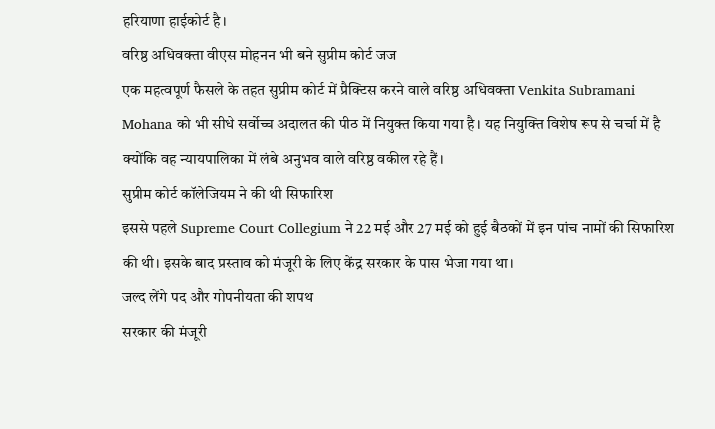हरियाणा हाईकोर्ट है।
वरिष्ठ अधिवक्ता वीएस मोहनन भी बने सुप्रीम कोर्ट जज
एक महत्वपूर्ण फैसले के तहत सुप्रीम कोर्ट में प्रैक्टिस करने वाले वरिष्ठ अधिवक्ता Venkita Subramani Mohana को भी सीधे सर्वोच्च अदालत की पीठ में नियुक्त किया गया है। यह नियुक्ति विशेष रूप से चर्चा में है क्योंकि वह न्यायपालिका में लंबे अनुभव वाले वरिष्ठ वकील रहे हैं।
सुप्रीम कोर्ट कॉलेजियम ने की थी सिफारिश
इससे पहले Supreme Court Collegium ने 22 मई और 27 मई को हुई बैठकों में इन पांच नामों की सिफारिश की थी। इसके बाद प्रस्ताव को मंजूरी के लिए केंद्र सरकार के पास भेजा गया था।
जल्द लेंगे पद और गोपनीयता की शपथ
सरकार की मंजूरी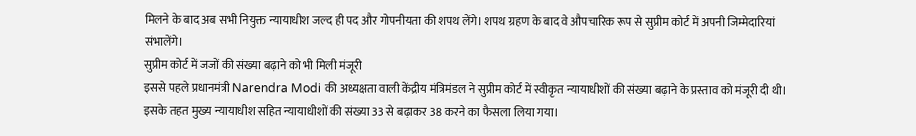मिलने के बाद अब सभी नियुक्त न्यायाधीश जल्द ही पद और गोपनीयता की शपथ लेंगे। शपथ ग्रहण के बाद वे औपचारिक रूप से सुप्रीम कोर्ट में अपनी जिम्मेदारियां संभालेंगे।
सुप्रीम कोर्ट में जजों की संख्या बढ़ाने को भी मिली मंजूरी
इससे पहले प्रधानमंत्री Narendra Modi की अध्यक्षता वाली केंद्रीय मंत्रिमंडल ने सुप्रीम कोर्ट में स्वीकृत न्यायाधीशों की संख्या बढ़ाने के प्रस्ताव को मंजूरी दी थी। इसके तहत मुख्य न्यायाधीश सहित न्यायाधीशों की संख्या 33 से बढ़ाकर 38 करने का फैसला लिया गया।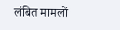लंबित मामलों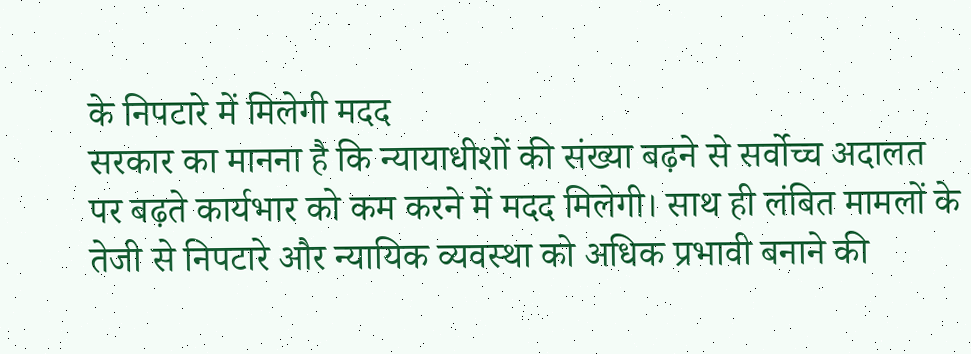के निपटारे में मिलेगी मदद
सरकार का मानना है कि न्यायाधीशों की संख्या बढ़ने से सर्वोच्च अदालत पर बढ़ते कार्यभार को कम करने में मदद मिलेगी। साथ ही लंबित मामलों के तेजी से निपटारे और न्यायिक व्यवस्था को अधिक प्रभावी बनाने की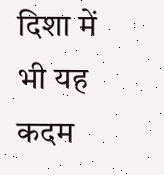दिशा में भी यह कदम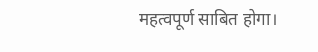महत्वपूर्ण साबित होगा।